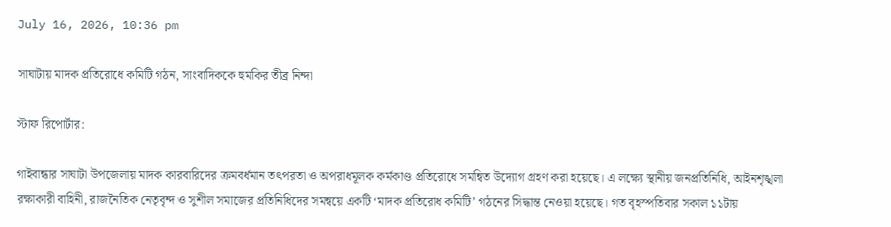July 16, 2026, 10:36 pm

সাঘাটায় মাদক প্রতিরোধে কমিটি গঠন, সাংবাদিককে হুমকির তীব্র নিন্দা

স্টাফ রিপোর্টার:

গাইবান্ধার সাঘাটা উপজেলায় মাদক কারবারিদের ক্রমবর্ধমান তৎপরতা ও অপরাধমূলক কর্মকাণ্ড প্রতিরোধে সমন্বিত উদ্যোগ গ্রহণ করা হয়েছে। এ লক্ষ্যে স্থানীয় জনপ্রতিনিধি, আইনশৃঙ্খলা রক্ষাকারী বাহিনী, রাজনৈতিক নেতৃবৃন্দ ও সুশীল সমাজের প্রতিনিধিদের সমন্বয়ে একটি ‘মাদক প্রতিরোধ কমিটি’ গঠনের সিদ্ধান্ত নেওয়া হয়েছে। গত বৃহস্পতিবার সকাল ১১টায়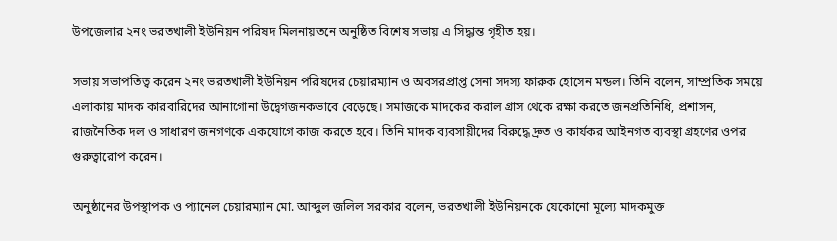উপজেলার ২নং ভরতখালী ইউনিয়ন পরিষদ মিলনায়তনে অনুষ্ঠিত বিশেষ সভায় এ সিদ্ধান্ত গৃহীত হয়।

সভায় সভাপতিত্ব করেন ২নং ভরতখালী ইউনিয়ন পরিষদের চেয়ারম্যান ও অবসরপ্রাপ্ত সেনা সদস্য ফারুক হোসেন মন্ডল। তিনি বলেন, সাম্প্রতিক সময়ে এলাকায় মাদক কারবারিদের আনাগোনা উদ্বেগজনকভাবে বেড়েছে। সমাজকে মাদকের করাল গ্রাস থেকে রক্ষা করতে জনপ্রতিনিধি, প্রশাসন, রাজনৈতিক দল ও সাধারণ জনগণকে একযোগে কাজ করতে হবে। তিনি মাদক ব্যবসায়ীদের বিরুদ্ধে দ্রুত ও কার্যকর আইনগত ব্যবস্থা গ্রহণের ওপর গুরুত্বারোপ করেন।

অনুষ্ঠানের উপস্থাপক ও প্যানেল চেয়ারম্যান মো. আব্দুল জলিল সরকার বলেন, ভরতখালী ইউনিয়নকে যেকোনো মূল্যে মাদকমুক্ত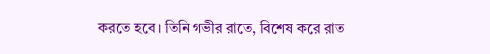করতে হবে। তিনি গভীর রাতে, বিশেষ করে রাত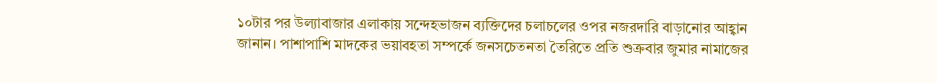১০টার পর উল্যাবাজার এলাকায় সন্দেহভাজন ব্যক্তিদের চলাচলের ওপর নজরদারি বাড়ানোর আহ্বান জানান। পাশাপাশি মাদকের ভয়াবহতা সম্পর্কে জনসচেতনতা তৈরিতে প্রতি শুক্রবার জুমার নামাজের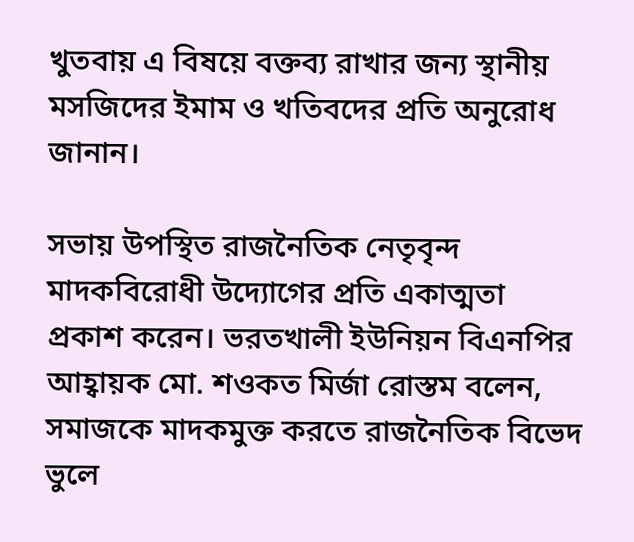খুতবায় এ বিষয়ে বক্তব্য রাখার জন্য স্থানীয় মসজিদের ইমাম ও খতিবদের প্রতি অনুরোধ জানান।

সভায় উপস্থিত রাজনৈতিক নেতৃবৃন্দ মাদকবিরোধী উদ্যোগের প্রতি একাত্মতা প্রকাশ করেন। ভরতখালী ইউনিয়ন বিএনপির আহ্বায়ক মো. শওকত মির্জা রোস্তম বলেন, সমাজকে মাদকমুক্ত করতে রাজনৈতিক বিভেদ ভুলে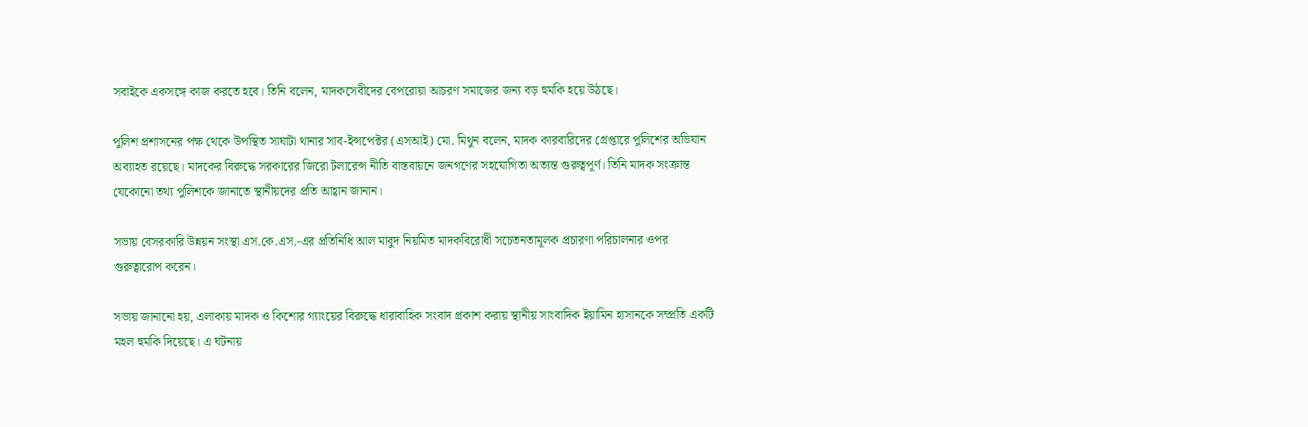সবাইকে একসঙ্গে কাজ করতে হবে। তিনি বলেন, মাদকসেবীদের বেপরোয়া আচরণ সমাজের জন্য বড় হুমকি হয়ে উঠছে।

পুলিশ প্রশাসনের পক্ষ থেকে উপস্থিত সাঘাটা থানার সাব-ইন্সপেক্টর (এসআই) মো. মিথুন বলেন, মাদক কারবারিদের গ্রেপ্তারে পুলিশের অভিযান অব্যাহত রয়েছে। মাদকের বিরুদ্ধে সরকারের জিরো টলারেন্স নীতি বাস্তবায়নে জনগণের সহযোগিতা অত্যন্ত গুরুত্বপূর্ণ। তিনি মাদক সংক্রান্ত যেকোনো তথ্য পুলিশকে জানাতে স্থানীয়দের প্রতি আহ্বান জানান।

সভায় বেসরকারি উন্নয়ন সংস্থা এস.কে.এস.-এর প্রতিনিধি আল মাবুদ নিয়মিত মাদকবিরোধী সচেতনতামূলক প্রচারণা পরিচালনার ওপর গুরুত্বারোপ করেন।

সভায় জানানো হয়, এলাকায় মাদক ও কিশোর গ্যাংয়ের বিরুদ্ধে ধারাবাহিক সংবাদ প্রকাশ করায় স্থানীয় সাংবাদিক ইয়ামিন হাসানকে সম্প্রতি একটি মহল হুমকি দিয়েছে। এ ঘটনায়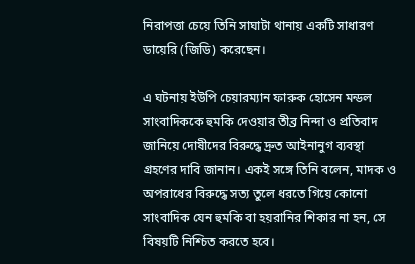নিরাপত্তা চেয়ে তিনি সাঘাটা থানায় একটি সাধারণ ডায়েরি (জিডি) করেছেন।

এ ঘটনায় ইউপি চেয়ারম্যান ফারুক হোসেন মন্ডল সাংবাদিককে হুমকি দেওয়ার তীব্র নিন্দা ও প্রতিবাদ জানিয়ে দোষীদের বিরুদ্ধে দ্রুত আইনানুগ ব্যবস্থা গ্রহণের দাবি জানান। একই সঙ্গে তিনি বলেন, মাদক ও অপরাধের বিরুদ্ধে সত্য তুলে ধরতে গিয়ে কোনো সাংবাদিক যেন হুমকি বা হয়রানির শিকার না হন, সে বিষয়টি নিশ্চিত করতে হবে।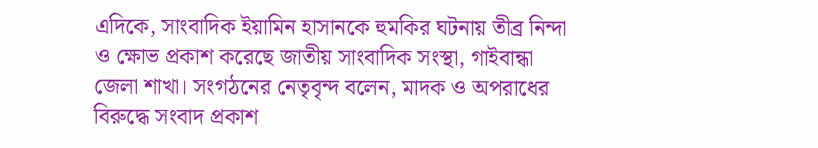এদিকে, সাংবাদিক ইয়ামিন হাসানকে হুমকির ঘটনায় তীব্র নিন্দা ও ক্ষোভ প্রকাশ করেছে জাতীয় সাংবাদিক সংস্থা, গাইবান্ধা জেলা শাখা। সংগঠনের নেতৃবৃন্দ বলেন, মাদক ও অপরাধের বিরুদ্ধে সংবাদ প্রকাশ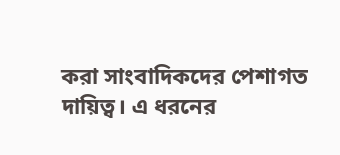করা সাংবাদিকদের পেশাগত দায়িত্ব। এ ধরনের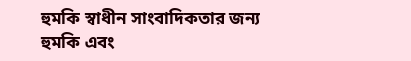হুমকি স্বাধীন সাংবাদিকতার জন্য হুমকি এবং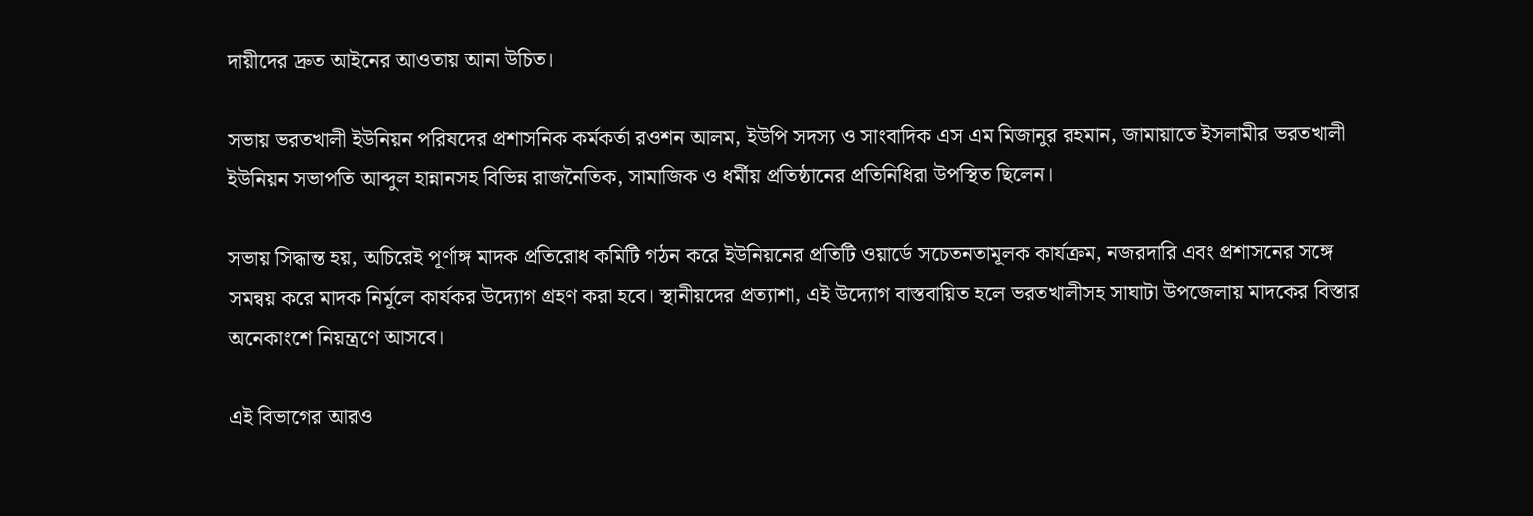দায়ীদের দ্রুত আইনের আওতায় আনা উচিত।

সভায় ভরতখালী ইউনিয়ন পরিষদের প্রশাসনিক কর্মকর্তা রওশন আলম, ইউপি সদস্য ও সাংবাদিক এস এম মিজানুর রহমান, জামায়াতে ইসলামীর ভরতখালী ইউনিয়ন সভাপতি আব্দুল হান্নানসহ বিভিন্ন রাজনৈতিক, সামাজিক ও ধর্মীয় প্রতিষ্ঠানের প্রতিনিধিরা উপস্থিত ছিলেন।

সভায় সিদ্ধান্ত হয়, অচিরেই পূর্ণাঙ্গ মাদক প্রতিরোধ কমিটি গঠন করে ইউনিয়নের প্রতিটি ওয়ার্ডে সচেতনতামূলক কার্যক্রম, নজরদারি এবং প্রশাসনের সঙ্গে সমন্বয় করে মাদক নির্মূলে কার্যকর উদ্যোগ গ্রহণ করা হবে। স্থানীয়দের প্রত্যাশা, এই উদ্যোগ বাস্তবায়িত হলে ভরতখালীসহ সাঘাটা উপজেলায় মাদকের বিস্তার অনেকাংশে নিয়ন্ত্রণে আসবে।

এই বিভাগের আরও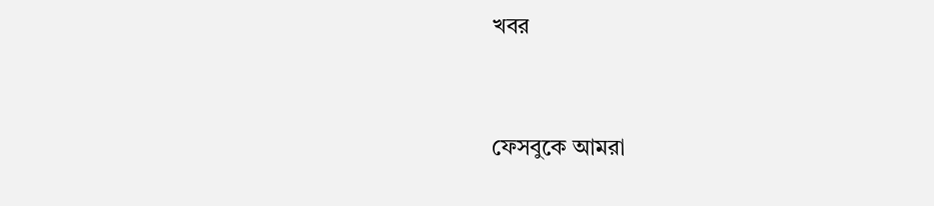খবর


ফেসবুকে আমরা